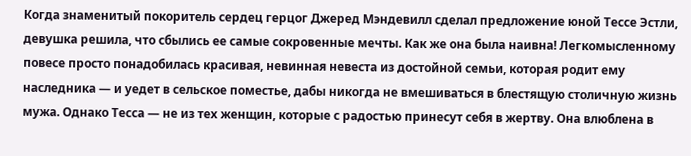Когда знаменитый покоритель сердец герцог Джеред Мэндевилл сделал предложение юной Тессе Эстли, девушка решила, что сбылись ее самые сокровенные мечты. Как же она была наивна! Легкомысленному повесе просто понадобилась красивая, невинная невеста из достойной семьи, которая родит ему наследника — и уедет в сельское поместье, дабы никогда не вмешиваться в блестящую столичную жизнь мужа. Однако Тесса — не из тех женщин, которые с радостью принесут себя в жертву. Она влюблена в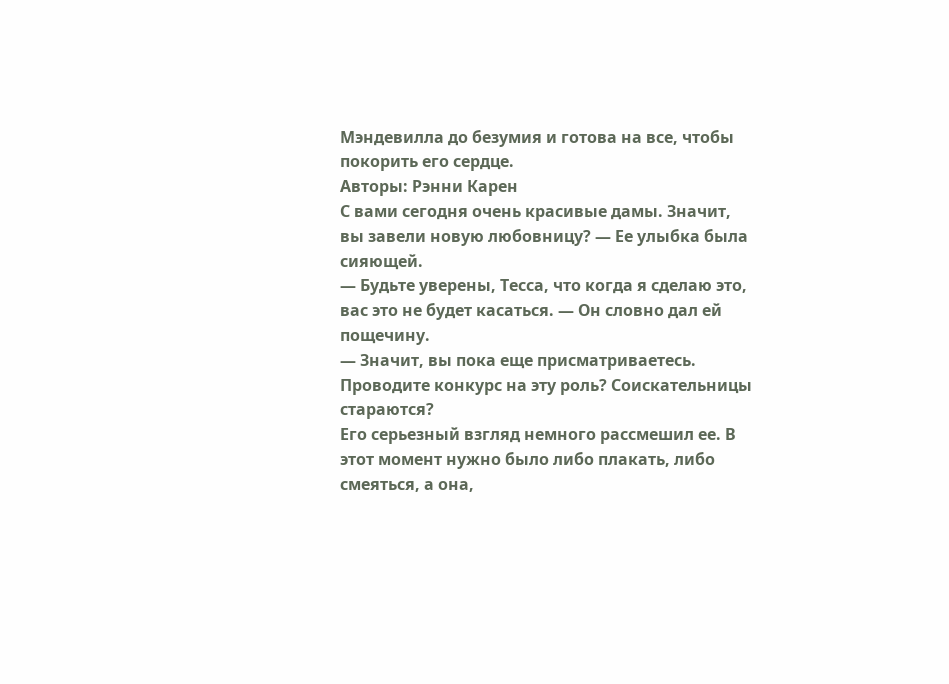Мэндевилла до безумия и готова на все, чтобы покорить его сердце.
Авторы: Рэнни Карен
С вами сегодня очень красивые дамы. Значит, вы завели новую любовницу? — Ее улыбка была сияющей.
— Будьте уверены, Тесса, что когда я сделаю это, вас это не будет касаться. — Он словно дал ей пощечину.
— Значит, вы пока еще присматриваетесь. Проводите конкурс на эту роль? Соискательницы стараются?
Его серьезный взгляд немного рассмешил ее. В этот момент нужно было либо плакать, либо смеяться, а она,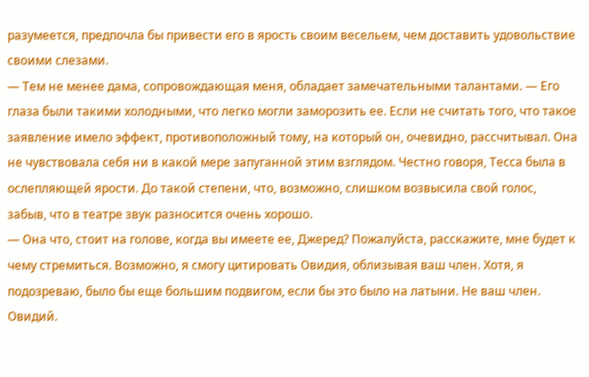разумеется, предпочла бы привести его в ярость своим весельем, чем доставить удовольствие своими слезами.
— Тем не менее дама, сопровождающая меня, обладает замечательными талантами. — Его глаза были такими холодными, что легко могли заморозить ее. Если не считать того, что такое заявление имело эффект, противоположный тому, на который он, очевидно, рассчитывал. Она не чувствовала себя ни в какой мере запуганной этим взглядом. Честно говоря, Тесса была в ослепляющей ярости. До такой степени, что, возможно, слишком возвысила свой голос, забыв, что в театре звук разносится очень хорошо.
— Она что, стоит на голове, когда вы имеете ее, Джеред? Пожалуйста, расскажите, мне будет к чему стремиться. Возможно, я смогу цитировать Овидия, облизывая ваш член. Хотя, я подозреваю, было бы еще большим подвигом, если бы это было на латыни. Не ваш член. Овидий.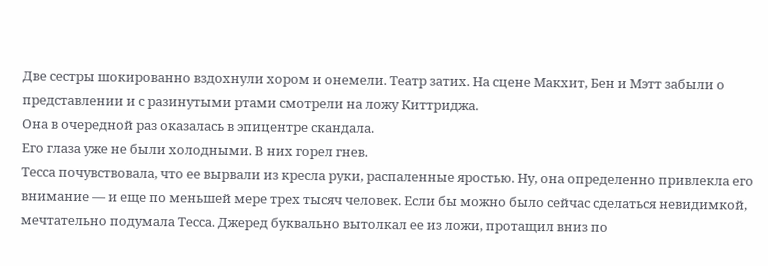Две сестры шокированно вздохнули хором и онемели. Театр затих. На сцене Макхит, Бен и Мэтт забыли о представлении и с разинутыми ртами смотрели на ложу Киттриджа.
Она в очередной раз оказалась в эпицентре скандала.
Его глаза уже не были холодными. В них горел гнев.
Тесса почувствовала, что ее вырвали из кресла руки, распаленные яростью. Ну, она определенно привлекла его внимание — и еще по меньшей мере трех тысяч человек. Если бы можно было сейчас сделаться невидимкой, мечтательно подумала Тесса. Джеред буквально вытолкал ее из ложи, протащил вниз по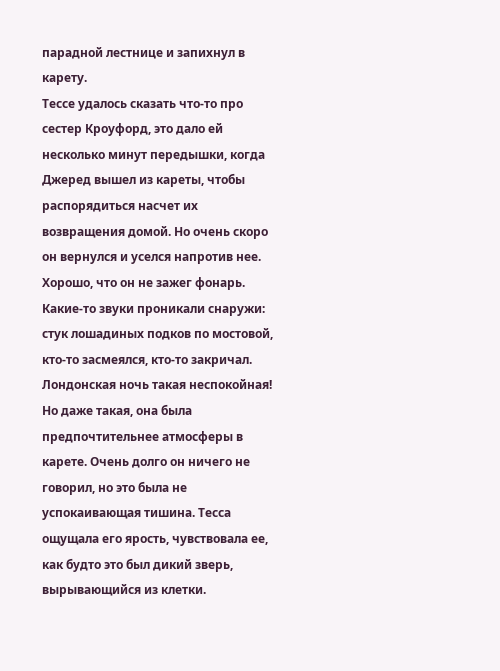парадной лестнице и запихнул в карету.
Тессе удалось сказать что-то про сестер Кроуфорд, это дало ей несколько минут передышки, когда Джеред вышел из кареты, чтобы распорядиться насчет их возвращения домой. Но очень скоро он вернулся и уселся напротив нее. Хорошо, что он не зажег фонарь.
Какие-то звуки проникали снаружи: стук лошадиных подков по мостовой, кто-то засмеялся, кто-то закричал. Лондонская ночь такая неспокойная! Но даже такая, она была предпочтительнее атмосферы в карете. Очень долго он ничего не говорил, но это была не успокаивающая тишина. Тесса ощущала его ярость, чувствовала ее, как будто это был дикий зверь, вырывающийся из клетки.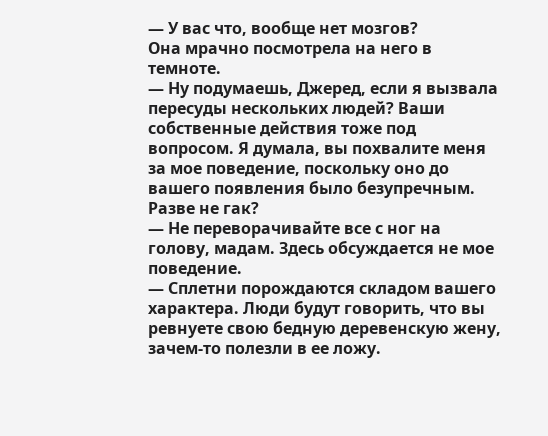— У вас что, вообще нет мозгов?
Она мрачно посмотрела на него в темноте.
— Ну подумаешь, Джеред, если я вызвала пересуды нескольких людей? Ваши собственные действия тоже под вопросом. Я думала, вы похвалите меня за мое поведение, поскольку оно до вашего появления было безупречным. Разве не гак?
— Не переворачивайте все с ног на голову, мадам. Здесь обсуждается не мое поведение.
— Сплетни порождаются складом вашего характера. Люди будут говорить, что вы ревнуете свою бедную деревенскую жену, зачем-то полезли в ее ложу.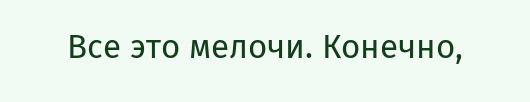Все это мелочи. Конечно,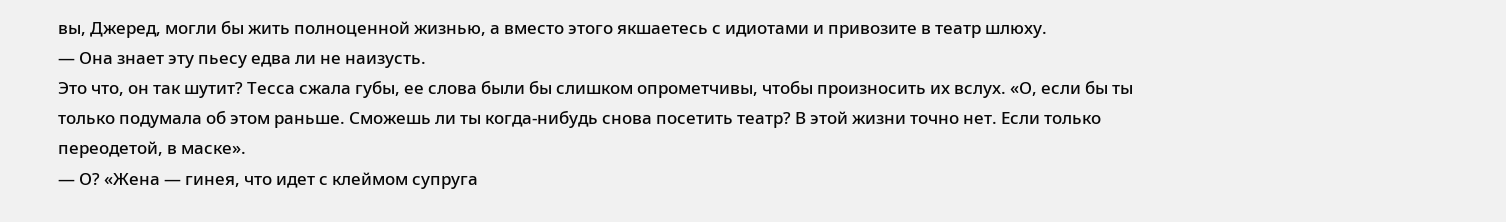вы, Джеред, могли бы жить полноценной жизнью, а вместо этого якшаетесь с идиотами и привозите в театр шлюху.
— Она знает эту пьесу едва ли не наизусть.
Это что, он так шутит? Тесса сжала губы, ее слова были бы слишком опрометчивы, чтобы произносить их вслух. «О, если бы ты только подумала об этом раньше. Сможешь ли ты когда-нибудь снова посетить театр? В этой жизни точно нет. Если только переодетой, в маске».
— О? «Жена — гинея, что идет с клеймом супруга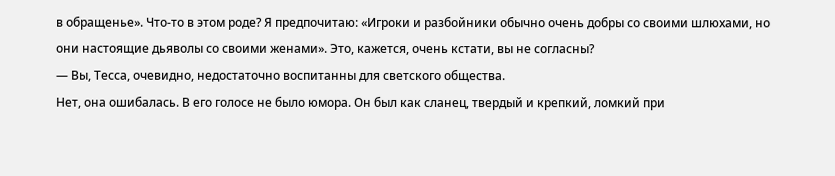в обращенье». Что-то в этом роде? Я предпочитаю: «Игроки и разбойники обычно очень добры со своими шлюхами, но они настоящие дьяволы со своими женами». Это, кажется, очень кстати, вы не согласны?
— Вы, Тесса, очевидно, недостаточно воспитанны для светского общества.
Нет, она ошибалась. В его голосе не было юмора. Он был как сланец, твердый и крепкий, ломкий при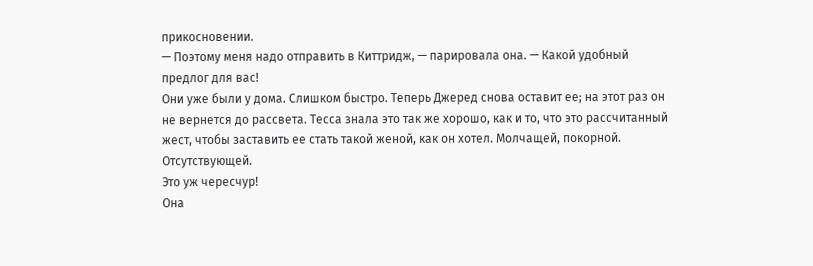прикосновении.
— Поэтому меня надо отправить в Киттридж, — парировала она. — Какой удобный предлог для вас!
Они уже были у дома. Слишком быстро. Теперь Джеред снова оставит ее; на этот раз он не вернется до рассвета. Тесса знала это так же хорошо, как и то, что это рассчитанный жест, чтобы заставить ее стать такой женой, как он хотел. Молчащей, покорной. Отсутствующей.
Это уж чересчур!
Она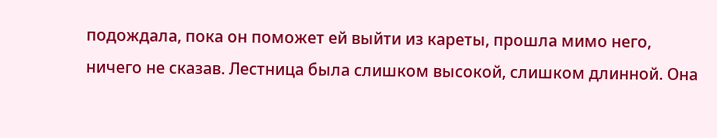подождала, пока он поможет ей выйти из кареты, прошла мимо него, ничего не сказав. Лестница была слишком высокой, слишком длинной. Она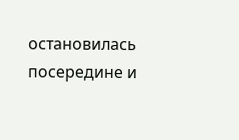остановилась посередине и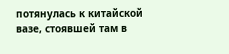потянулась к китайской вазе, стоявшей там в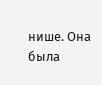нише. Она была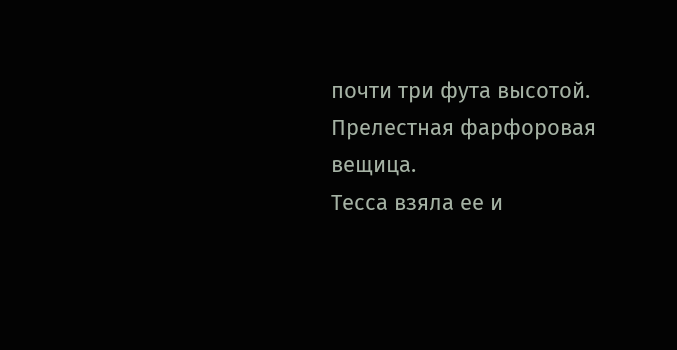почти три фута высотой. Прелестная фарфоровая вещица.
Тесса взяла ее и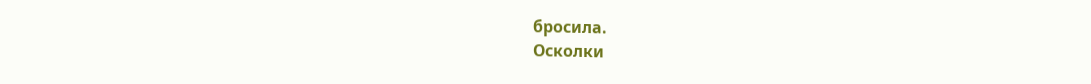бросила.
Осколки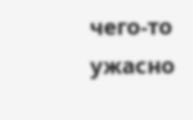чего-то ужасно